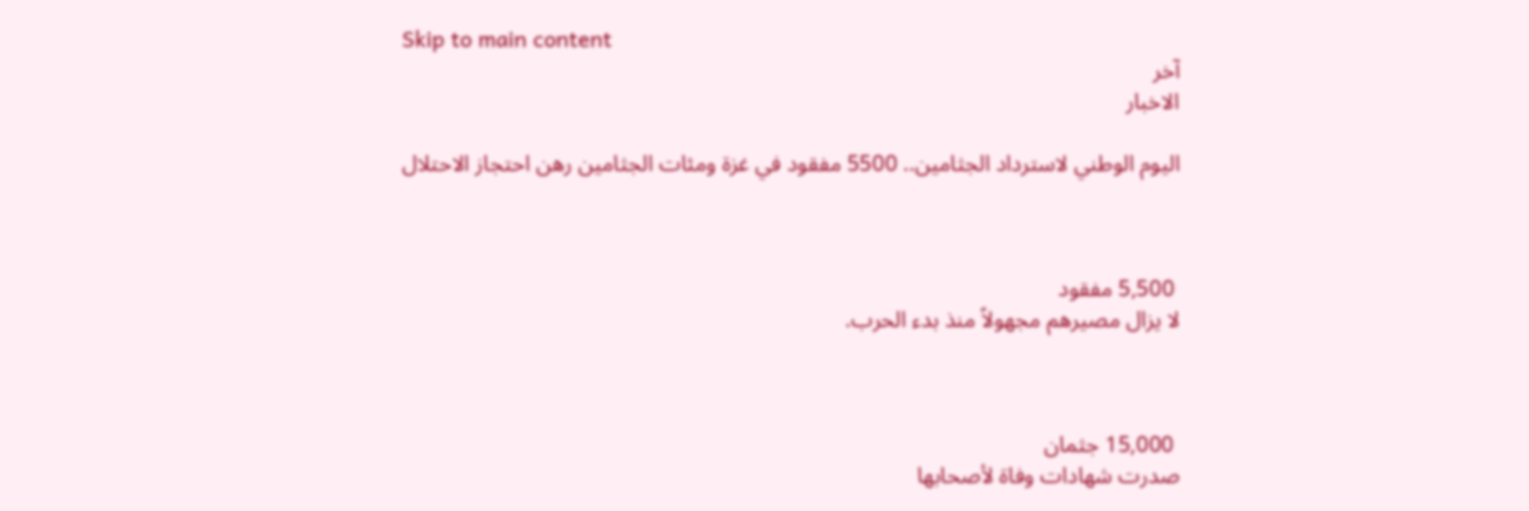Skip to main content
آخر
الاخبار

اليوم الوطني لاسترداد الجثامين.. 5500 مفقود في غزة ومئات الجثامين رهن احتجاز الاحتلال



 5,500 مفقود
لا يزال مصيرهم مجهولاً منذ بدء الحرب.



 15,000 جثمان
صدرت شهادات وفاة لأصحابها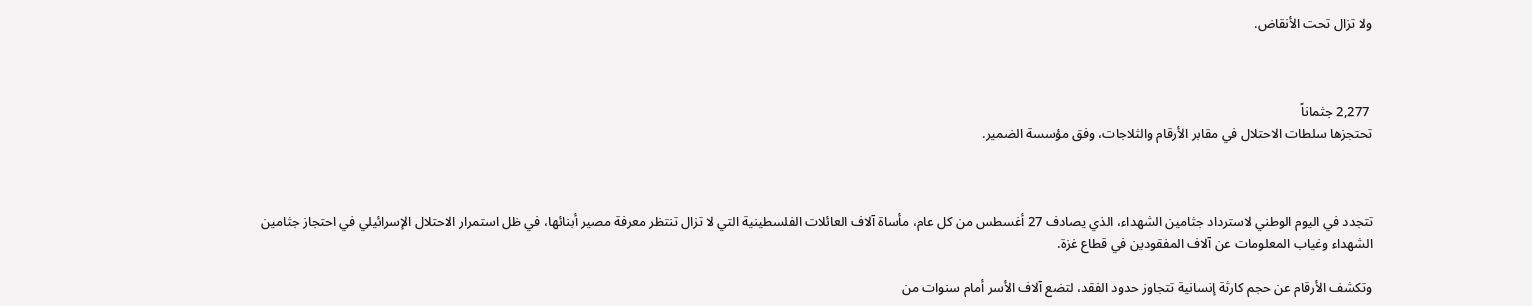ولا تزال تحت الأنقاض.



 2,277 جثماناً
تحتجزها سلطات الاحتلال في مقابر الأرقام والثلاجات، وفق مؤسسة الضمير.



تتجدد في اليوم الوطني لاسترداد جثامين الشهداء، الذي يصادف 27 أغسطس من كل عام، مأساة آلاف العائلات الفلسطينية التي لا تزال تنتظر معرفة مصير أبنائها، في ظل استمرار الاحتلال الإسرائيلي في احتجاز جثامين الشهداء وغياب المعلومات عن آلاف المفقودين في قطاع غزة.

وتكشف الأرقام عن حجم كارثة إنسانية تتجاوز حدود الفقد، لتضع آلاف الأسر أمام سنوات من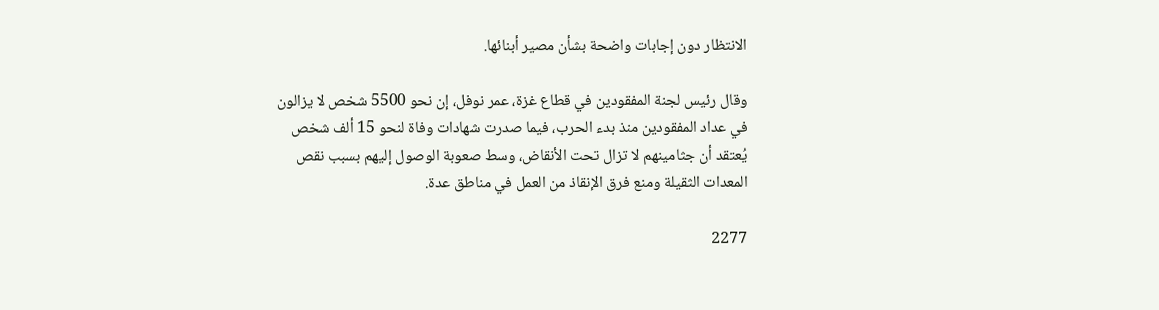الانتظار دون إجابات واضحة بشأن مصير أبنائها.

وقال رئيس لجنة المفقودين في قطاع غزة، عمر نوفل، إن نحو 5500 شخص لا يزالون في عداد المفقودين منذ بدء الحرب، فيما صدرت شهادات وفاة لنحو 15 ألف شخص يُعتقد أن جثامينهم لا تزال تحت الأنقاض، وسط صعوبة الوصول إليهم بسبب نقص المعدات الثقيلة ومنع فرق الإنقاذ من العمل في مناطق عدة.

2277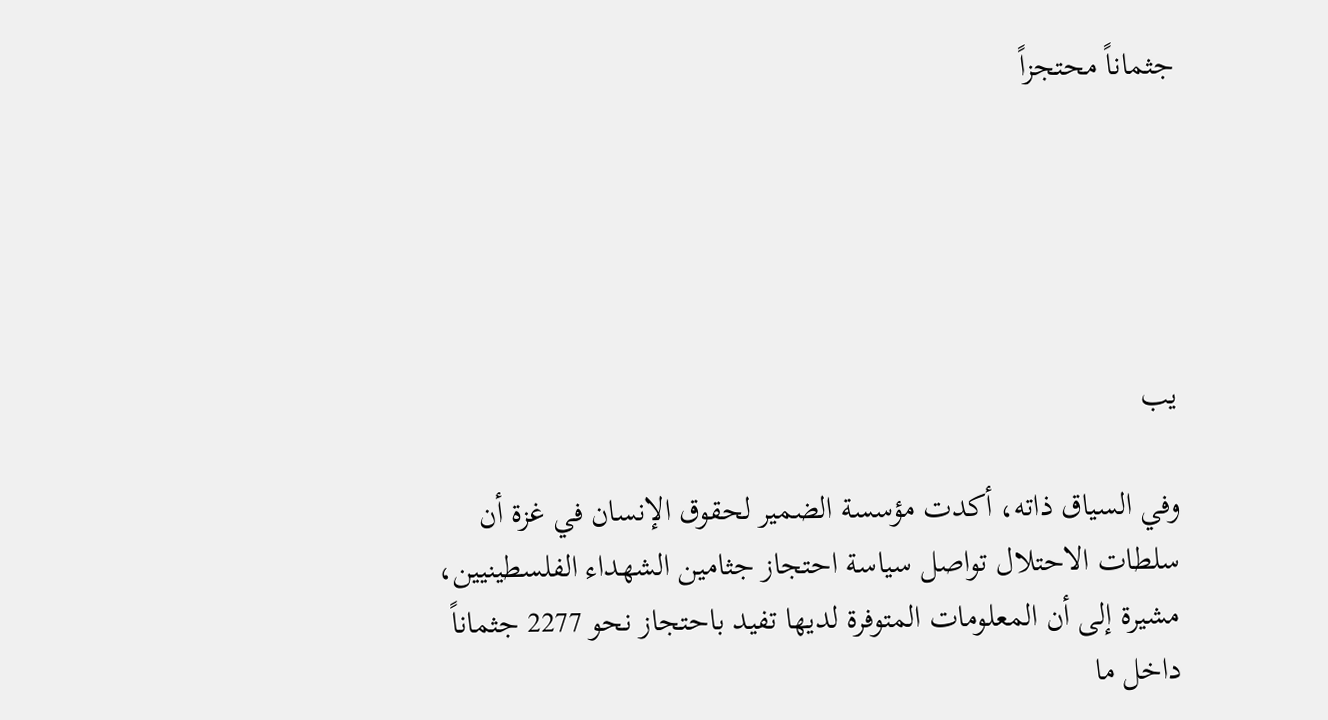جثماناً محتجزاً





يب

وفي السياق ذاته، أكدت مؤسسة الضمير لحقوق الإنسان في غزة أن سلطات الاحتلال تواصل سياسة احتجاز جثامين الشهداء الفلسطينيين، مشيرة إلى أن المعلومات المتوفرة لديها تفيد باحتجاز نحو 2277 جثماناً داخل ما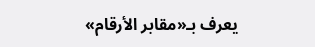يعرف بـ«مقابر الأرقام»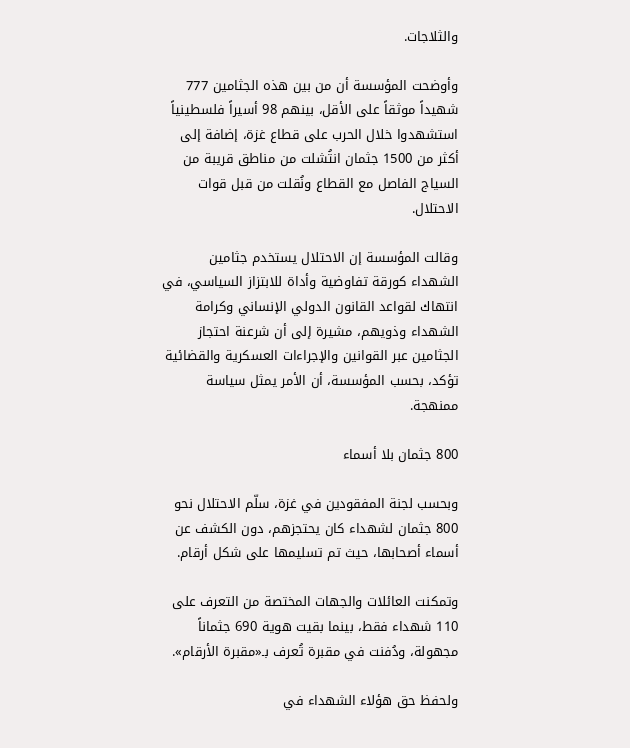والثلاجات.

وأوضحت المؤسسة أن من بين هذه الجثامين 777 شهيداً موثقاً على الأقل، بينهم 98 أسيراً فلسطينياً استشهدوا خلال الحرب على قطاع غزة، إضافة إلى أكثر من 1500 جثمان انتُشلت من مناطق قريبة من السياج الفاصل مع القطاع ونُقلت من قبل قوات الاحتلال.

وقالت المؤسسة إن الاحتلال يستخدم جثامين الشهداء كورقة تفاوضية وأداة للابتزاز السياسي، في انتهاك لقواعد القانون الدولي الإنساني وكرامة الشهداء وذويهم، مشيرة إلى أن شرعنة احتجاز الجثامين عبر القوانين والإجراءات العسكرية والقضائية تؤكد، بحسب المؤسسة، أن الأمر يمثل سياسة ممنهجة.

800 جثمان بلا أسماء

وبحسب لجنة المفقودين في غزة، سلّم الاحتلال نحو 800 جثمان لشهداء كان يحتجزهم، دون الكشف عن أسماء أصحابها، حيث تم تسليمها على شكل أرقام.

وتمكنت العائلات والجهات المختصة من التعرف على 110 شهداء فقط، بينما بقيت هوية 690 جثماناً مجهولة، ودُفنت في مقبرة تُعرف بـ«مقبرة الأرقام».

ولحفظ حق هؤلاء الشهداء في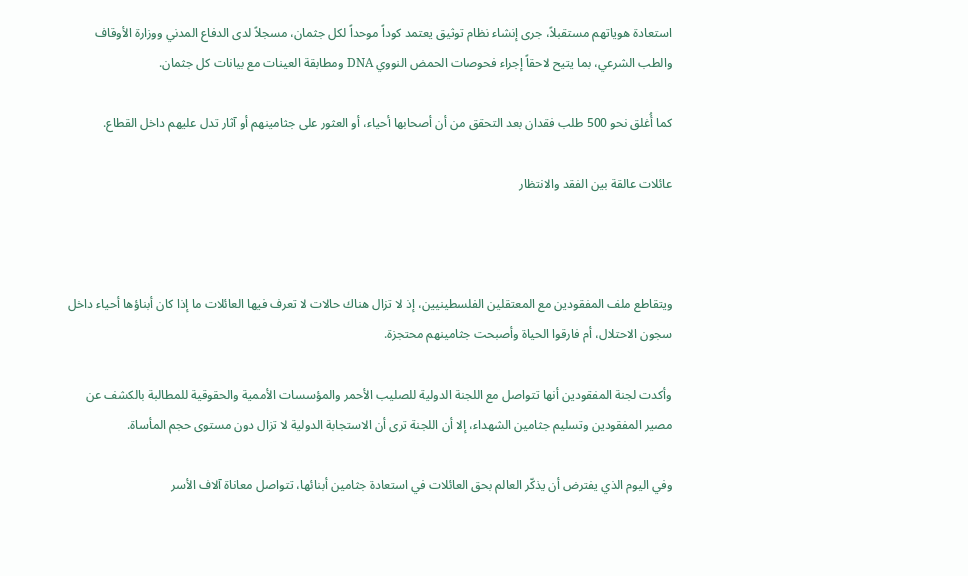استعادة هوياتهم مستقبلاً، جرى إنشاء نظام توثيق يعتمد كوداً موحداً لكل جثمان، مسجلاً لدى الدفاع المدني ووزارة الأوقاف والطب الشرعي، بما يتيح لاحقاً إجراء فحوصات الحمض النووي DNA ومطابقة العينات مع بيانات كل جثمان.

كما أُغلق نحو 500 طلب فقدان بعد التحقق من أن أصحابها أحياء، أو العثور على جثامينهم أو آثار تدل عليهم داخل القطاع.

عائلات عالقة بين الفقد والانتظار



ويتقاطع ملف المفقودين مع المعتقلين الفلسطينيين، إذ لا تزال هناك حالات لا تعرف فيها العائلات ما إذا كان أبناؤها أحياء داخل سجون الاحتلال، أم فارقوا الحياة وأصبحت جثامينهم محتجزة.

وأكدت لجنة المفقودين أنها تتواصل مع اللجنة الدولية للصليب الأحمر والمؤسسات الأممية والحقوقية للمطالبة بالكشف عن مصير المفقودين وتسليم جثامين الشهداء، إلا أن اللجنة ترى أن الاستجابة الدولية لا تزال دون مستوى حجم المأساة.

وفي اليوم الذي يفترض أن يذكّر العالم بحق العائلات في استعادة جثامين أبنائها، تتواصل معاناة آلاف الأسر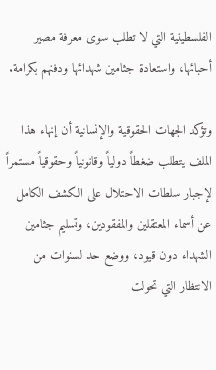الفلسطينية التي لا تطلب سوى معرفة مصير أحبائها، واستعادة جثامين شهدائها ودفنهم بكرامة.

وتؤكد الجهات الحقوقية والإنسانية أن إنهاء هذا الملف يتطلب ضغطاً دولياً وقانونياً وحقوقياً مستمراً لإجبار سلطات الاحتلال على الكشف الكامل عن أسماء المعتقلين والمفقودين، وتسليم جثامين الشهداء دون قيود، ووضع حد لسنوات من الانتظار التي تحولت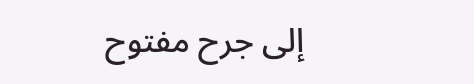إلى جرح مفتوح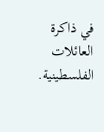في ذاكرة العائلات الفلسطينية.